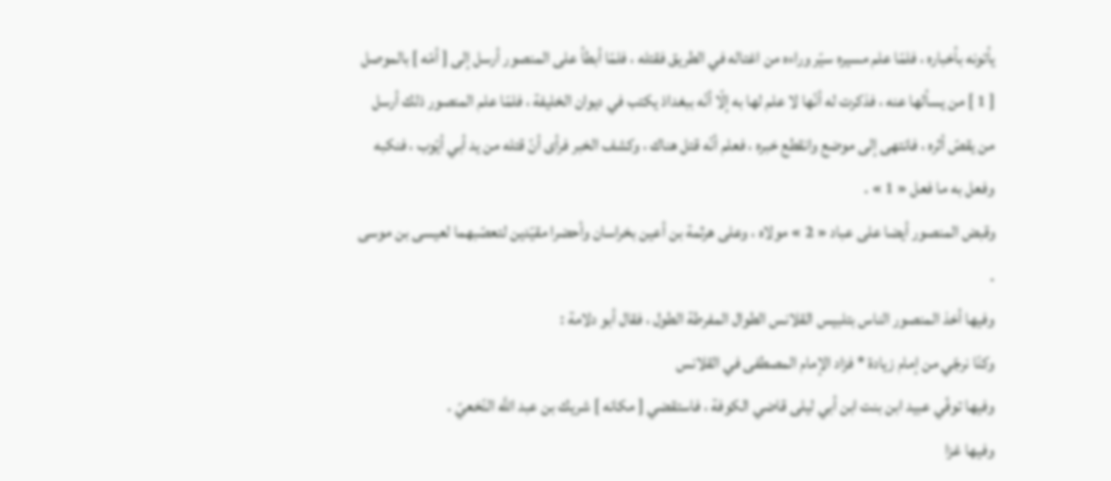يأتونه بأخباره ، فلمّا علم مسيره سيّر وراءه من اغتاله في الطريق فقتله ، فلمّا أبطأ على المنصور أرسل إلى [ أمّه ] بالموصل [ 1 ] من يسألها عنه ، فذكرت له أنّها لا علم لها به إلّا أنّه ببغداذ يكتب في ديوان الخليفة ، فلمّا علم المنصور ذلك أرسل من يقصّ أثره ، فانتهى إلى موضع وانقطع خبره ، فعلم أنّه قتل هناك ، وكشف الخبر فرأى أنّ قتله من يد أبي أيّوب ، فنكبه وفعل به ما فعل « 1 » .
وقبض المنصور أيضا على عباد « 2 » مولاه ، وعلى هرثمة بن أعين بخراسان وأحضرا مقيّدين لتعصّبهما لعيسى بن موسى .
وفيها أخذ المنصور الناس بتلبيس القلانس الطوال المفرطة الطول ، فقال أبو دلامة :
وكنّا نرجّي من إمام زيادة * فزاد الإمام المصطفى في القلانس
وفيها توفّي عبيد ابن بنت ابن أبي ليلى قاضي الكوفة ، فاستقضي [ مكانه ] شريك بن عبد اللَّه النّخعيّ .
وفيها غزا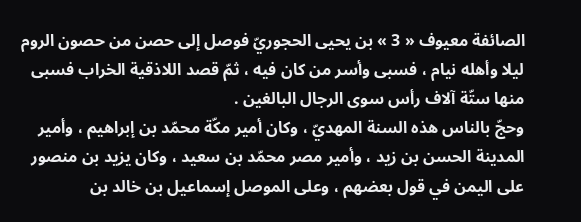الصائفة معيوف « 3 » بن يحيى الحجوريّ فوصل إلى حصن من حصون الروم ليلا وأهله نيام ، فسبى وأسر من كان فيه ، ثمّ قصد اللاذقية الخراب فسبى منها ستّة آلاف رأس سوى الرجال البالغين .
وحجّ بالناس هذه السنة المهديّ ، وكان أمير مكّة محمّد بن إبراهيم ، وأمير المدينة الحسن بن زيد ، وأمير مصر محمّد بن سعيد ، وكان يزيد بن منصور على اليمن في قول بعضهم ، وعلى الموصل إسماعيل بن خالد بن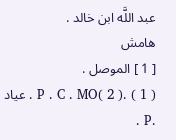عبد اللَّه ابن خالد .
هامش
[ 1 ] الموصل .
( 1 ) .P . C . MO( 2 ) . عياد .P .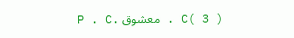C( 3 ) . معشوق .P . C